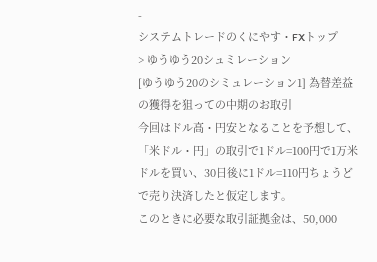-
システムトレードのくにやす・FXトップ
> ゆうゆう20シュミレーション
[ゆうゆう20のシミュレーション1] 為替差益の獲得を狙っての中期のお取引
今回はドル高・円安となることを予想して、「米ドル・円」の取引で1ドル=100円で1万米ドルを買い、30日後に1ドル=110円ちょうどで売り決済したと仮定します。
このときに必要な取引証拠金は、50,000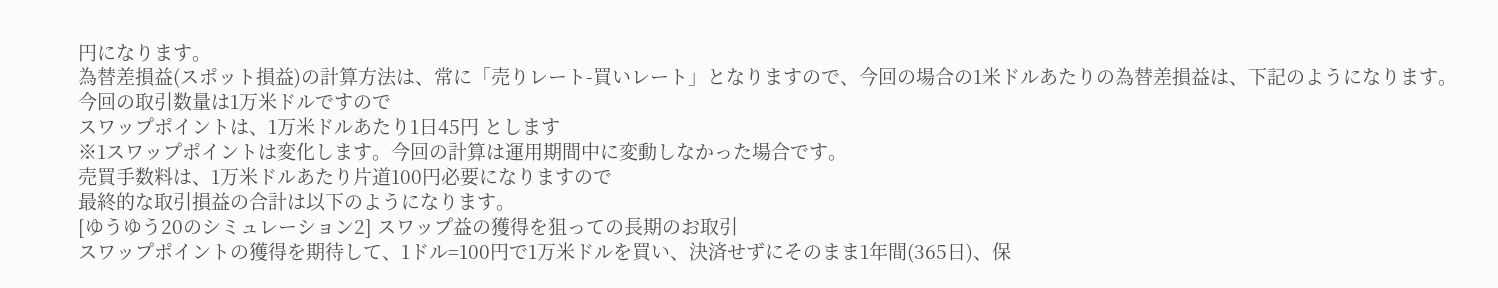円になります。
為替差損益(スポット損益)の計算方法は、常に「売りレート-買いレート」となりますので、今回の場合の1米ドルあたりの為替差損益は、下記のようになります。
今回の取引数量は1万米ドルですので
スワップポイントは、1万米ドルあたり1日45円 とします
※1スワップポイントは変化します。今回の計算は運用期間中に変動しなかった場合です。
売買手数料は、1万米ドルあたり片道100円必要になりますので
最終的な取引損益の合計は以下のようになります。
[ゆうゆう20のシミュレーション2] スワップ益の獲得を狙っての長期のお取引
スワップポイントの獲得を期待して、1ドル=100円で1万米ドルを買い、決済せずにそのまま1年間(365日)、保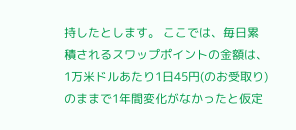持したとします。 ここでは、毎日累積されるスワップポイントの金額は、1万米ドルあたり1日45円(のお受取り)のままで1年間変化がなかったと仮定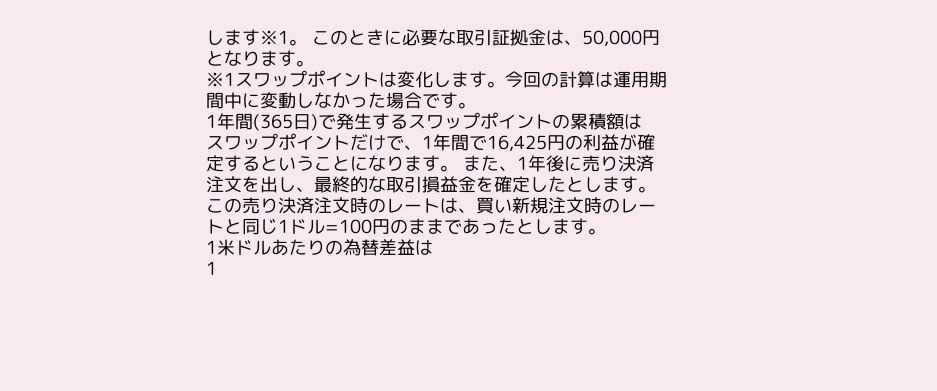します※1。 このときに必要な取引証拠金は、50,000円となります。
※1スワップポイントは変化します。今回の計算は運用期間中に変動しなかった場合です。
1年間(365日)で発生するスワップポイントの累積額は
スワップポイントだけで、1年間で16,425円の利益が確定するということになります。 また、1年後に売り決済注文を出し、最終的な取引損益金を確定したとします。 この売り決済注文時のレートは、買い新規注文時のレートと同じ1ドル=100円のままであったとします。
1米ドルあたりの為替差益は
1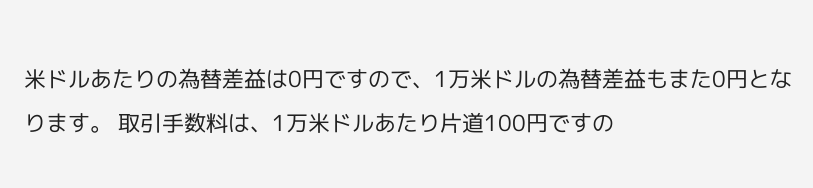米ドルあたりの為替差益は0円ですので、1万米ドルの為替差益もまた0円となります。 取引手数料は、1万米ドルあたり片道100円ですの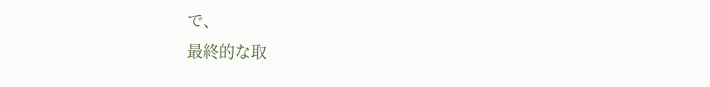で、
最終的な取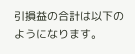引損益の合計は以下のようになります。